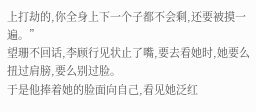上打劫的,你全身上下一个子都不会剩,还要被摸一遍。”
望珊不回话,李顾行见状止了嘴,要去看她时,她要么扭过肩膀,要么别过脸。
于是他捧着她的脸面向自己,看见她泛红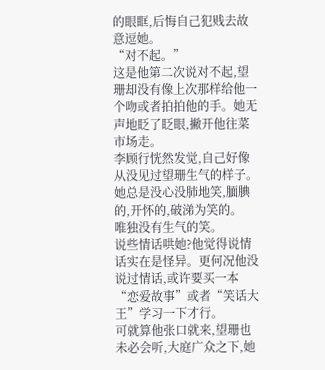的眼眶,后悔自己犯贱去故意逗她。
“对不起。”
这是他第二次说对不起,望珊却没有像上次那样给他一个吻或者拍拍他的手。她无声地眨了眨眼,撇开他往菜市场走。
李顾行恍然发觉,自己好像从没见过望珊生气的样子。
她总是没心没肺地笑,腼腆的,开怀的,破涕为笑的。
唯独没有生气的笑。
说些情话哄她?他觉得说情话实在是怪异。更何况他没说过情话,或许要买一本“恋爱故事”或者“笑话大王”学习一下才行。
可就算他张口就来,望珊也未必会听,大庭广众之下,她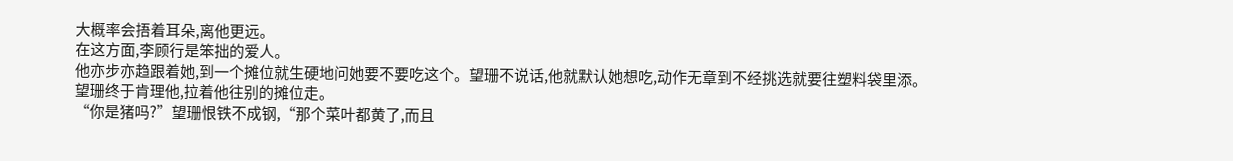大概率会捂着耳朵,离他更远。
在这方面,李顾行是笨拙的爱人。
他亦步亦趋跟着她,到一个摊位就生硬地问她要不要吃这个。望珊不说话,他就默认她想吃,动作无章到不经挑选就要往塑料袋里添。
望珊终于肯理他,拉着他往别的摊位走。
“你是猪吗?”望珊恨铁不成钢,“那个菜叶都黄了,而且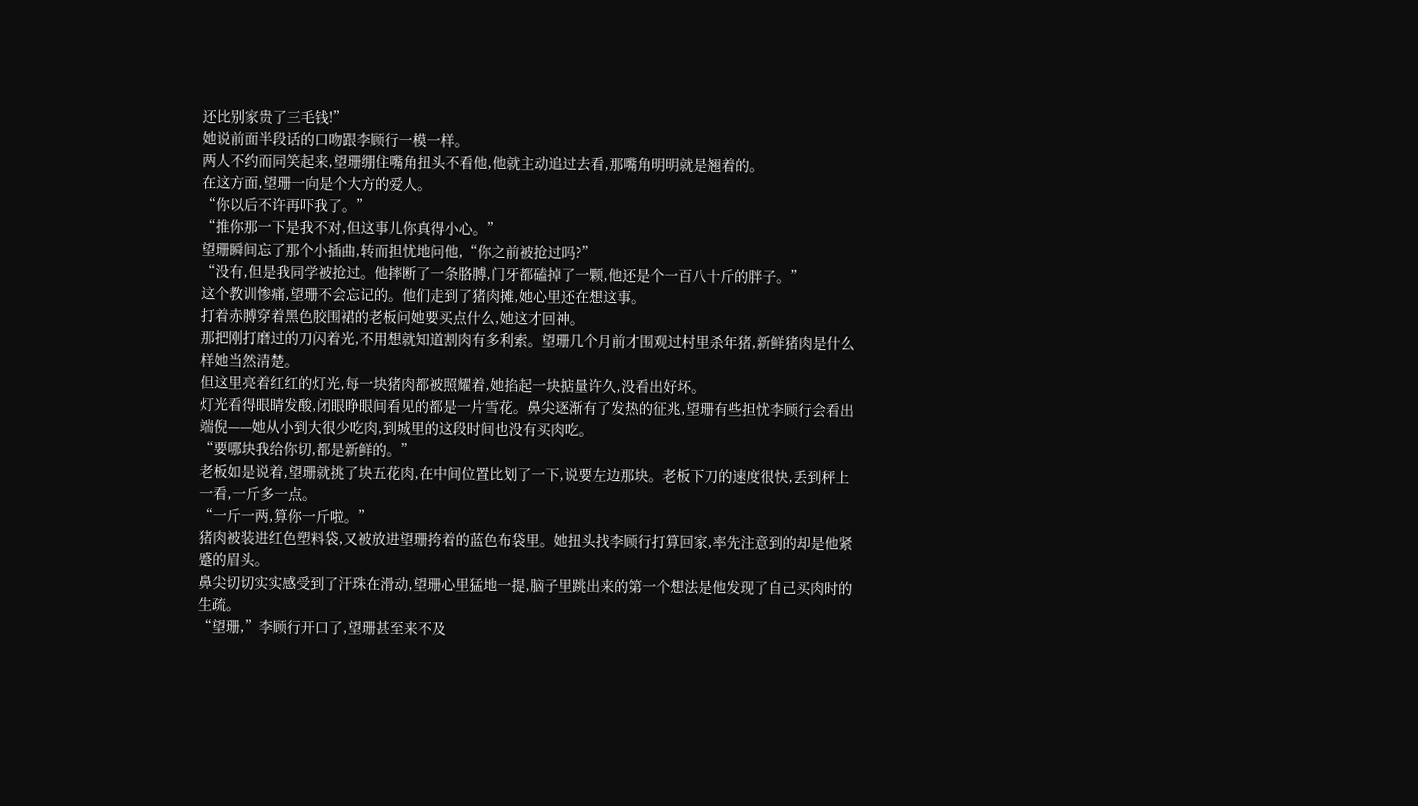还比别家贵了三毛钱!”
她说前面半段话的口吻跟李顾行一模一样。
两人不约而同笑起来,望珊绷住嘴角扭头不看他,他就主动追过去看,那嘴角明明就是翘着的。
在这方面,望珊一向是个大方的爱人。
“你以后不许再吓我了。”
“推你那一下是我不对,但这事儿你真得小心。”
望珊瞬间忘了那个小插曲,转而担忧地问他,“你之前被抢过吗?”
“没有,但是我同学被抢过。他摔断了一条胳膊,门牙都磕掉了一颗,他还是个一百八十斤的胖子。”
这个教训惨痛,望珊不会忘记的。他们走到了猪肉摊,她心里还在想这事。
打着赤膊穿着黑色胶围裙的老板问她要买点什么,她这才回神。
那把刚打磨过的刀闪着光,不用想就知道割肉有多利索。望珊几个月前才围观过村里杀年猪,新鲜猪肉是什么样她当然清楚。
但这里亮着红红的灯光,每一块猪肉都被照耀着,她掐起一块掂量许久,没看出好坏。
灯光看得眼睛发酸,闭眼睁眼间看见的都是一片雪花。鼻尖逐渐有了发热的征兆,望珊有些担忧李顾行会看出端倪——她从小到大很少吃肉,到城里的这段时间也没有买肉吃。
“要哪块我给你切,都是新鲜的。”
老板如是说着,望珊就挑了块五花肉,在中间位置比划了一下,说要左边那块。老板下刀的速度很快,丢到秤上一看,一斤多一点。
“一斤一两,算你一斤啦。”
猪肉被装进红色塑料袋,又被放进望珊挎着的蓝色布袋里。她扭头找李顾行打算回家,率先注意到的却是他紧蹙的眉头。
鼻尖切切实实感受到了汗珠在滑动,望珊心里猛地一提,脑子里跳出来的第一个想法是他发现了自己买肉时的生疏。
“望珊,”李顾行开口了,望珊甚至来不及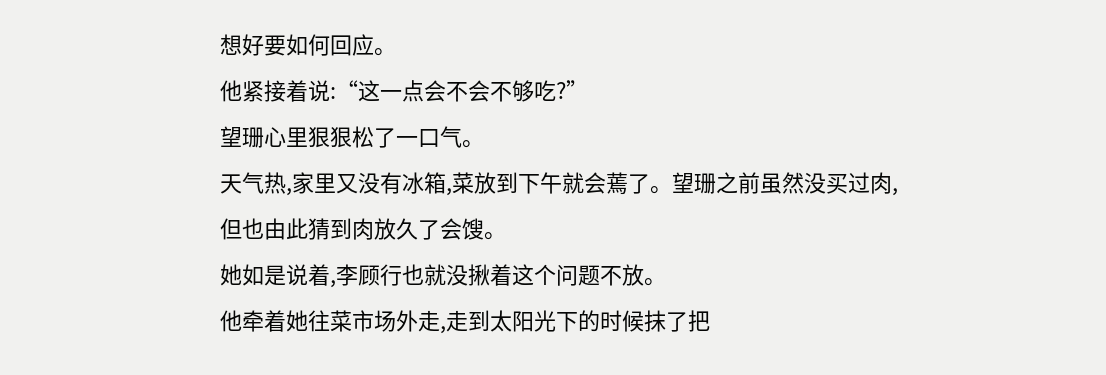想好要如何回应。
他紧接着说:“这一点会不会不够吃?”
望珊心里狠狠松了一口气。
天气热,家里又没有冰箱,菜放到下午就会蔫了。望珊之前虽然没买过肉,但也由此猜到肉放久了会馊。
她如是说着,李顾行也就没揪着这个问题不放。
他牵着她往菜市场外走,走到太阳光下的时候抹了把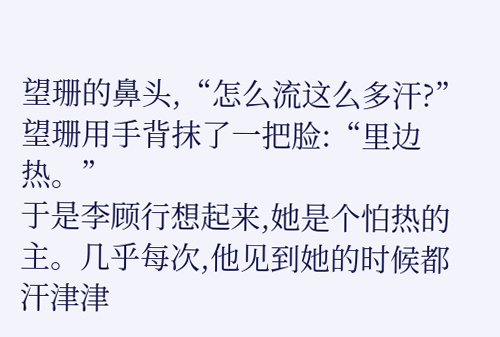望珊的鼻头,“怎么流这么多汗?”
望珊用手背抹了一把脸:“里边热。”
于是李顾行想起来,她是个怕热的主。几乎每次,他见到她的时候都汗津津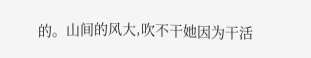的。山间的风大,吹不干她因为干活